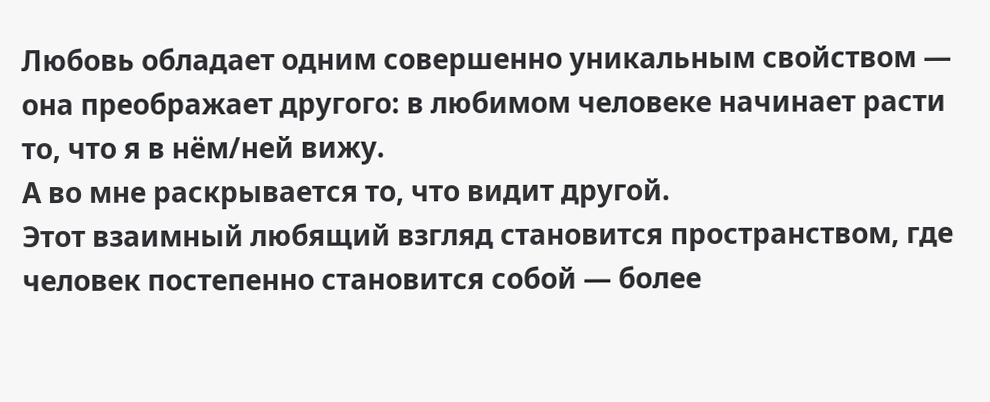Любовь обладает одним совершенно уникальным свойством — она преображает другого: в любимом человеке начинает расти то, что я в нём/ней вижу.
А во мне раскрывается то, что видит другой.
Этот взаимный любящий взгляд становится пространством, где человек постепенно становится собой — более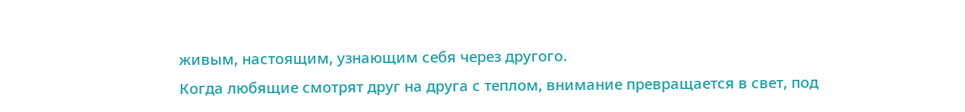живым, настоящим, узнающим себя через другого.
Когда любящие смотрят друг на друга с теплом, внимание превращается в свет, под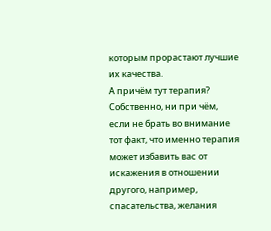которым прорастают лучшие их качества.
А причём тут терапия?
Собственно, ни при чём, если не брать во внимание тот факт, что именно терапия может избавить вас от искажения в отношении другого, например, спасательства, желания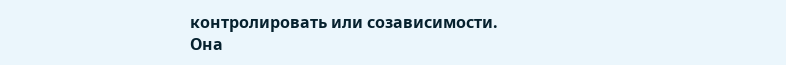контролировать или созависимости. Она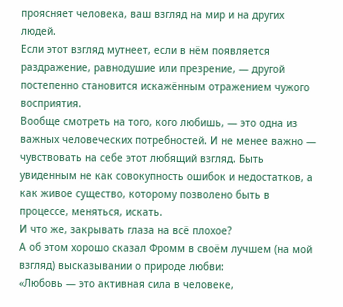проясняет человека, ваш взгляд на мир и на других людей.
Если этот взгляд мутнеет, если в нём появляется раздражение, равнодушие или презрение, — другой постепенно становится искажённым отражением чужого восприятия.
Вообще смотреть на того, кого любишь, — это одна из важных человеческих потребностей. И не менее важно — чувствовать на себе этот любящий взгляд. Быть увиденным не как совокупность ошибок и недостатков, а как живое существо, которому позволено быть в процессе, меняться, искать.
И что же, закрывать глаза на всё плохое?
А об этом хорошо сказал Фромм в своём лучшем (на мой взгляд) высказывании о природе любви:
«Любовь — это активная сила в человеке,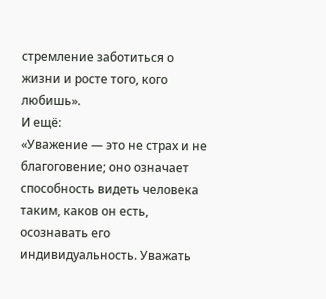стремление заботиться о жизни и росте того, кого любишь».
И ещё:
«Уважение — это не страх и не благоговение; оно означает способность видеть человека таким, каков он есть, осознавать его индивидуальность. Уважать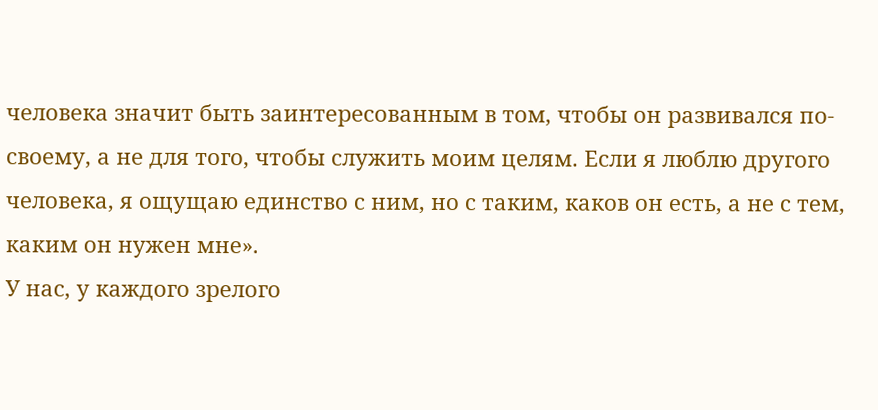человека значит быть заинтересованным в том, чтобы он развивался по-своему, а не для того, чтобы служить моим целям. Если я люблю другого человека, я ощущаю единство с ним, но с таким, каков он есть, а не с тем, каким он нужен мне».
У нас, у каждого зрелого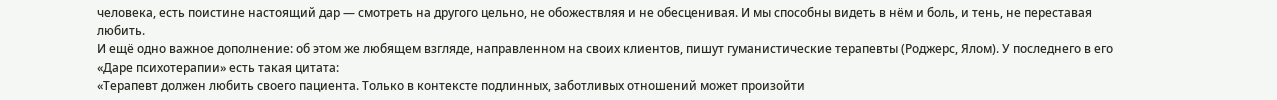человека, есть поистине настоящий дар — смотреть на другого цельно, не обожествляя и не обесценивая. И мы способны видеть в нём и боль, и тень, не переставая любить.
И ещё одно важное дополнение: об этом же любящем взгляде, направленном на своих клиентов, пишут гуманистические терапевты (Роджерс, Ялом). У последнего в его «Даре психотерапии» есть такая цитата:
«Терапевт должен любить своего пациента. Только в контексте подлинных, заботливых отношений может произойти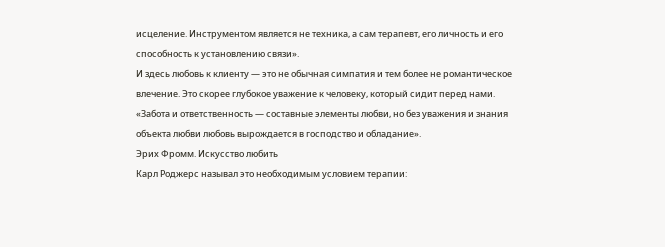исцеление. Инструментом является не техника, а сам терапевт, его личность и его способность к установлению связи».
И здесь любовь к клиенту — это не обычная симпатия и тем более не романтическое влечение. Это скорее глубокое уважение к человеку, который сидит перед нами.
«Забота и ответственность — составные элементы любви, но без уважения и знания объекта любви любовь вырождается в господство и обладание».
Эрих Фромм. Искусство любить
Карл Роджерс называл это необходимым условием терапии: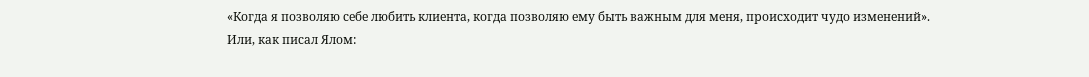«Когда я позволяю себе любить клиента, когда позволяю ему быть важным для меня, происходит чудо изменений».
Или, как писал Ялом: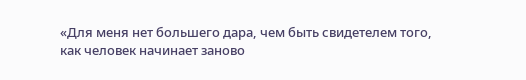«Для меня нет большего дара, чем быть свидетелем того, как человек начинает заново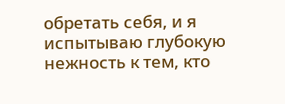обретать себя, и я испытываю глубокую нежность к тем, кто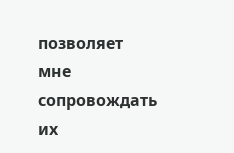позволяет мне сопровождать их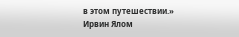в этом путешествии.»
Ирвин Ялом